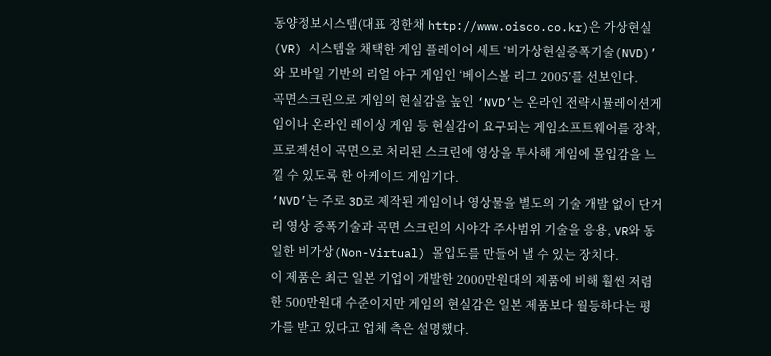동양정보시스템(대표 정한채 http://www.oisco.co.kr)은 가상현실(VR) 시스템을 채택한 게임 플레이어 세트 ‘비가상현실증폭기술(NVD)’와 모바일 기반의 리얼 야구 게임인 ‘베이스볼 리그 2005’를 선보인다.
곡면스크린으로 게임의 현실감을 높인 ‘NVD’는 온라인 전략시뮬레이션게임이나 온라인 레이싱 게임 등 현실감이 요구되는 게임소프트웨어를 장착, 프로젝션이 곡면으로 처리된 스크린에 영상을 투사해 게임에 몰입감을 느낄 수 있도록 한 아케이드 게임기다.
‘NVD’는 주로 3D로 제작된 게임이나 영상물을 별도의 기술 개발 없이 단거리 영상 증폭기술과 곡면 스크린의 시야각 주사범위 기술을 응용, VR와 동일한 비가상(Non-Virtual) 몰입도를 만들어 낼 수 있는 장치다.
이 제품은 최근 일본 기업이 개발한 2000만원대의 제품에 비해 훨씬 저렴한 500만원대 수준이지만 게임의 현실감은 일본 제품보다 월등하다는 평가를 받고 있다고 업체 측은 설명했다.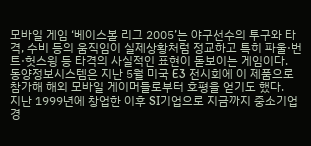모바일 게임 ‘베이스볼 리그 2005’는 야구선수의 투구와 타격, 수비 등의 움직임이 실제상황처럼 정교하고 특히 파울·번트·헛스윙 등 타격의 사실적인 표현이 돋보이는 게임이다.
동양정보시스템은 지난 5월 미국 E3 전시회에 이 제품으로 참가해 해외 모바일 게이머들로부터 호평을 얻기도 했다.
지난 1999년에 창업한 이후 SI기업으로 지금까지 중소기업 경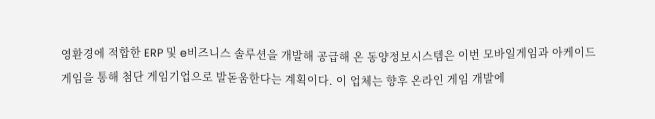영환경에 적합한 ERP 및 e비즈니스 솔루션을 개발해 공급해 온 동양정보시스템은 이번 모바일게임과 아케이드 게임을 통해 첨단 게임기업으로 발돋움한다는 계획이다. 이 업체는 향후 온라인 게임 개발에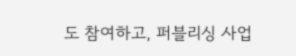도 참여하고, 퍼블리싱 사업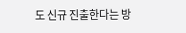도 신규 진출한다는 방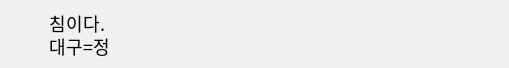침이다.
대구=정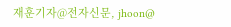재훈기자@전자신문, jhoon@